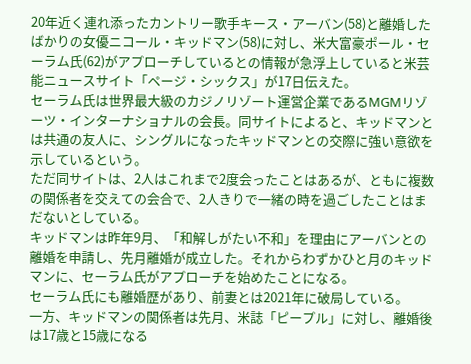20年近く連れ添ったカントリー歌手キース・アーバン(58)と離婚したばかりの女優ニコール・キッドマン(58)に対し、米大富豪ポール・セーラム氏(62)がアプローチしているとの情報が急浮上していると米芸能ニュースサイト「ページ・シックス」が17日伝えた。
セーラム氏は世界最大級のカジノリゾート運営企業であるMGMリゾーツ・インターナショナルの会長。同サイトによると、キッドマンとは共通の友人に、シングルになったキッドマンとの交際に強い意欲を示しているという。
ただ同サイトは、2人はこれまで2度会ったことはあるが、ともに複数の関係者を交えての会合で、2人きりで一緒の時を過ごしたことはまだないとしている。
キッドマンは昨年9月、「和解しがたい不和」を理由にアーバンとの離婚を申請し、先月離婚が成立した。それからわずかひと月のキッドマンに、セーラム氏がアプローチを始めたことになる。
セーラム氏にも離婚歴があり、前妻とは2021年に破局している。
一方、キッドマンの関係者は先月、米誌「ピープル」に対し、離婚後は17歳と15歳になる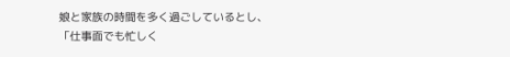娘と家族の時間を多く過ごしているとし、「仕事面でも忙しく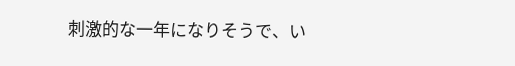刺激的な一年になりそうで、い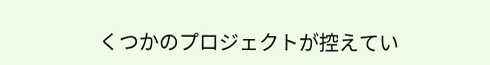くつかのプロジェクトが控えてい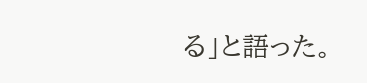る」と語った。